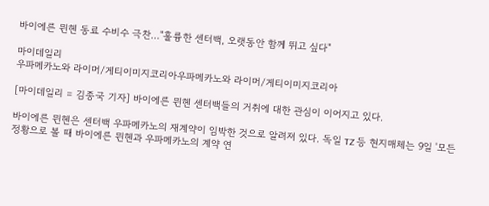바이에른 뮌헨 동료 수비수 극찬…"훌륭한 센터백, 오랫동안 함께 뛰고 싶다"

마이데일리
우파메카노와 라이머/게티이미지코리아우파메카노와 라이머/게티이미지코리아

[마이데일리 = 김종국 기자] 바이에른 뮌헨 센터백들의 거취에 대한 관심이 이어지고 있다.

바이에른 뮌헨은 센터백 우파메카노의 재계약이 임박한 것으로 알려져 있다. 독일 TZ 등 현지매체는 9일 '모든 정황으로 볼 때 바이에른 뮌헨과 우파메카노의 계약 연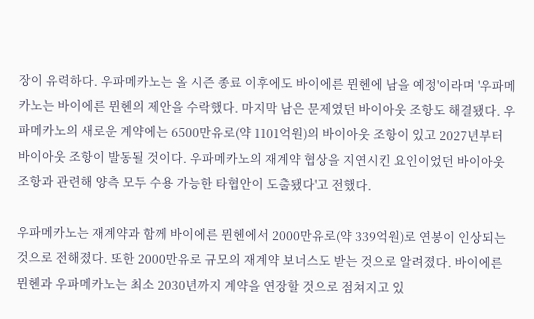장이 유력하다. 우파메카노는 올 시즌 종료 이후에도 바이에른 뮌헨에 남을 예정'이라며 '우파메카노는 바이에른 뮌헨의 제안을 수락했다. 마지막 남은 문제였던 바이아웃 조항도 해결됐다. 우파메카노의 새로운 계약에는 6500만유로(약 1101억원)의 바이아웃 조항이 있고 2027년부터 바이아웃 조항이 발동될 것이다. 우파메카노의 재계약 협상을 지연시킨 요인이었던 바이아웃 조항과 관련해 양측 모두 수용 가능한 타협안이 도출됐다'고 전했다.

우파메카노는 재계약과 함께 바이에른 뮌헨에서 2000만유로(약 339억원)로 연봉이 인상되는 것으로 전해졌다. 또한 2000만유로 규모의 재계약 보너스도 받는 것으로 알려졌다. 바이에른 뮌헨과 우파메카노는 최소 2030년까지 계약을 연장할 것으로 점쳐지고 있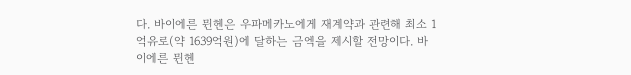다. 바이에른 뮌헨은 우파메카노에게 재계약과 관련해 최소 1억유로(약 1639억원)에 달하는 금엑을 제시할 전망이다. 바이에른 뮌헨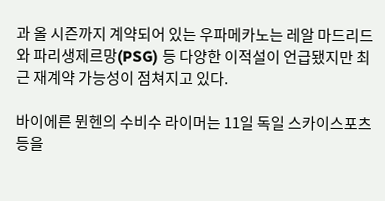과 올 시즌까지 계약되어 있는 우파메카노는 레알 마드리드와 파리생제르망(PSG) 등 다양한 이적설이 언급됐지만 최근 재계약 가능성이 점쳐지고 있다.

바이에른 뮌헨의 수비수 라이머는 11일 독일 스카이스포츠 등을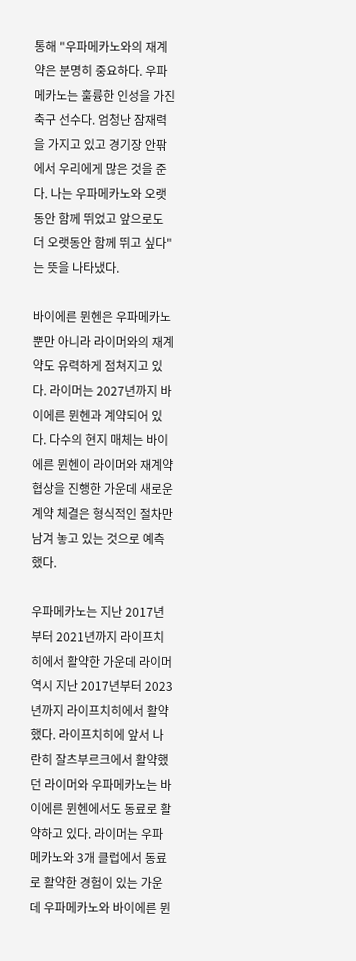통해 "우파메카노와의 재계약은 분명히 중요하다. 우파메카노는 훌륭한 인성을 가진 축구 선수다. 엄청난 잠재력을 가지고 있고 경기장 안팎에서 우리에게 많은 것을 준다. 나는 우파메카노와 오랫동안 함께 뛰었고 앞으로도 더 오랫동안 함께 뛰고 싶다"는 뜻을 나타냈다.

바이에른 뮌헨은 우파메카노 뿐만 아니라 라이머와의 재계약도 유력하게 점쳐지고 있다. 라이머는 2027년까지 바이에른 뮌헨과 계약되어 있다. 다수의 현지 매체는 바이에른 뮌헨이 라이머와 재계약 협상을 진행한 가운데 새로운 계약 체결은 형식적인 절차만 남겨 놓고 있는 것으로 예측했다.

우파메카노는 지난 2017년부터 2021년까지 라이프치히에서 활약한 가운데 라이머 역시 지난 2017년부터 2023년까지 라이프치히에서 활약했다. 라이프치히에 앞서 나란히 잘츠부르크에서 활약했던 라이머와 우파메카노는 바이에른 뮌헨에서도 동료로 활약하고 있다. 라이머는 우파메카노와 3개 클럽에서 동료로 활약한 경험이 있는 가운데 우파메카노와 바이에른 뮌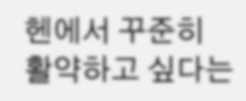헨에서 꾸준히 활약하고 싶다는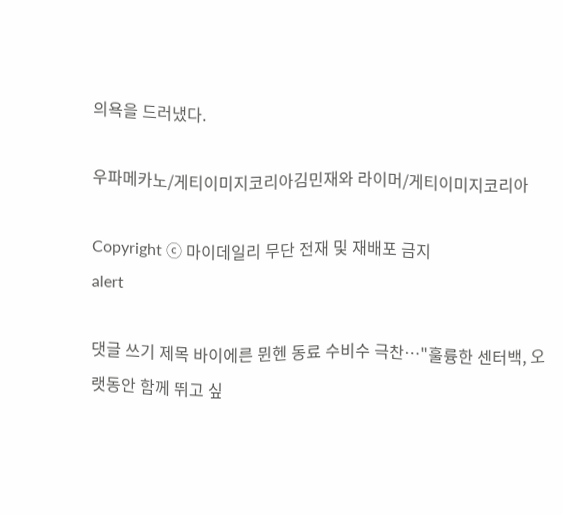의욕을 드러냈다.

우파메카노/게티이미지코리아김민재와 라이머/게티이미지코리아

Copyright ⓒ 마이데일리 무단 전재 및 재배포 금지
alert

댓글 쓰기 제목 바이에른 뮌헨 동료 수비수 극찬…"훌륭한 센터백, 오랫동안 함께 뛰고 싶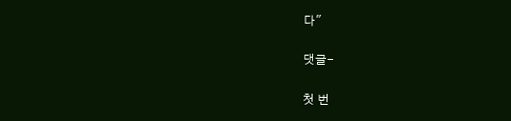다"

댓글-

첫 번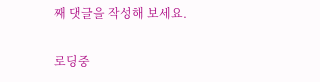째 댓글을 작성해 보세요.

로딩중